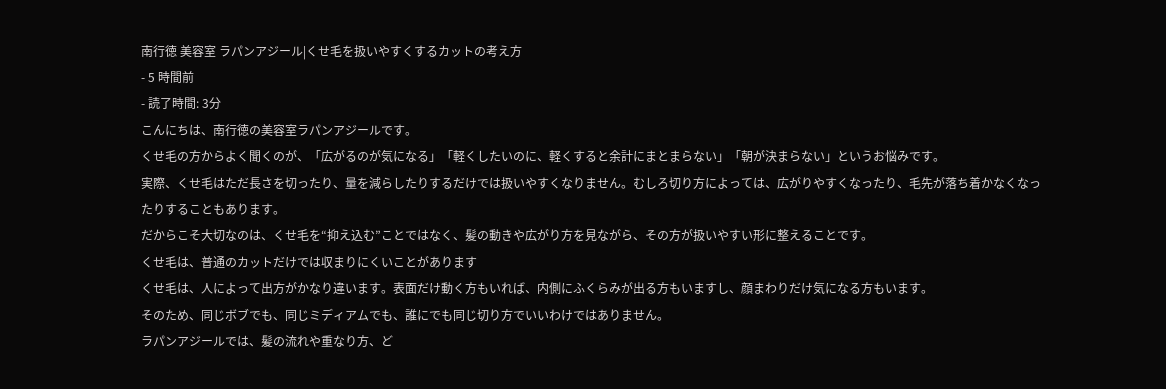南行徳 美容室 ラパンアジール|くせ毛を扱いやすくするカットの考え方
- 5 時間前
- 読了時間: 3分
こんにちは、南行徳の美容室ラパンアジールです。
くせ毛の方からよく聞くのが、「広がるのが気になる」「軽くしたいのに、軽くすると余計にまとまらない」「朝が決まらない」というお悩みです。
実際、くせ毛はただ長さを切ったり、量を減らしたりするだけでは扱いやすくなりません。むしろ切り方によっては、広がりやすくなったり、毛先が落ち着かなくなったりすることもあります。
だからこそ大切なのは、くせ毛を“抑え込む”ことではなく、髪の動きや広がり方を見ながら、その方が扱いやすい形に整えることです。
くせ毛は、普通のカットだけでは収まりにくいことがあります
くせ毛は、人によって出方がかなり違います。表面だけ動く方もいれば、内側にふくらみが出る方もいますし、顔まわりだけ気になる方もいます。
そのため、同じボブでも、同じミディアムでも、誰にでも同じ切り方でいいわけではありません。
ラパンアジールでは、髪の流れや重なり方、ど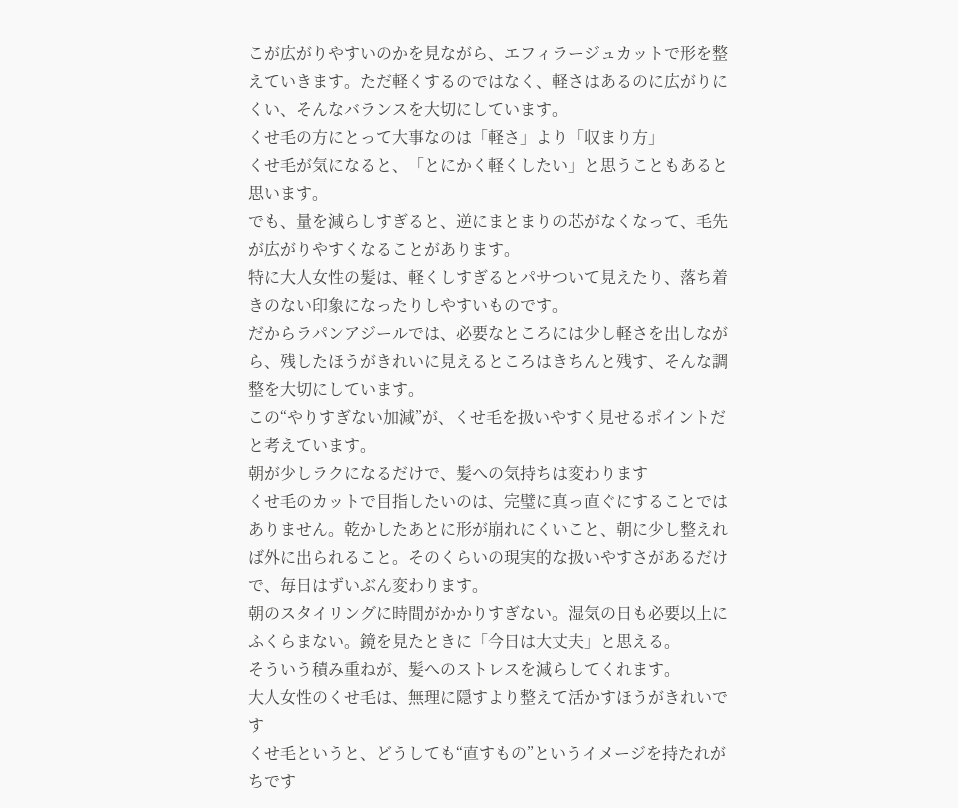こが広がりやすいのかを見ながら、エフィラージュカットで形を整えていきます。ただ軽くするのではなく、軽さはあるのに広がりにくい、そんなバランスを大切にしています。
くせ毛の方にとって大事なのは「軽さ」より「収まり方」
くせ毛が気になると、「とにかく軽くしたい」と思うこともあると思います。
でも、量を減らしすぎると、逆にまとまりの芯がなくなって、毛先が広がりやすくなることがあります。
特に大人女性の髪は、軽くしすぎるとパサついて見えたり、落ち着きのない印象になったりしやすいものです。
だからラパンアジールでは、必要なところには少し軽さを出しながら、残したほうがきれいに見えるところはきちんと残す、そんな調整を大切にしています。
この“やりすぎない加減”が、くせ毛を扱いやすく見せるポイントだと考えています。
朝が少しラクになるだけで、髪への気持ちは変わります
くせ毛のカットで目指したいのは、完璧に真っ直ぐにすることではありません。乾かしたあとに形が崩れにくいこと、朝に少し整えれば外に出られること。そのくらいの現実的な扱いやすさがあるだけで、毎日はずいぶん変わります。
朝のスタイリングに時間がかかりすぎない。湿気の日も必要以上にふくらまない。鏡を見たときに「今日は大丈夫」と思える。
そういう積み重ねが、髪へのストレスを減らしてくれます。
大人女性のくせ毛は、無理に隠すより整えて活かすほうがきれいです
くせ毛というと、どうしても“直すもの”というイメージを持たれがちです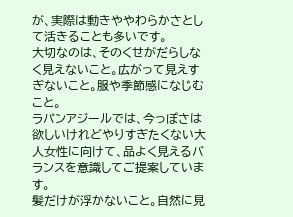が、実際は動きややわらかさとして活きることも多いです。
大切なのは、そのくせがだらしなく見えないこと。広がって見えすぎないこと。服や季節感になじむこと。
ラパンアジールでは、今っぽさは欲しいけれどやりすぎたくない大人女性に向けて、品よく見えるバランスを意識してご提案しています。
髪だけが浮かないこと。自然に見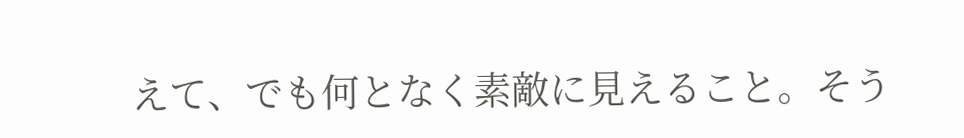えて、でも何となく素敵に見えること。そう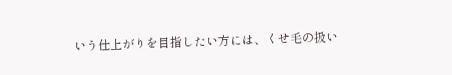いう仕上がりを目指したい方には、くせ毛の扱い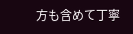方も含めて丁寧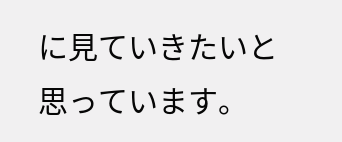に見ていきたいと思っています。